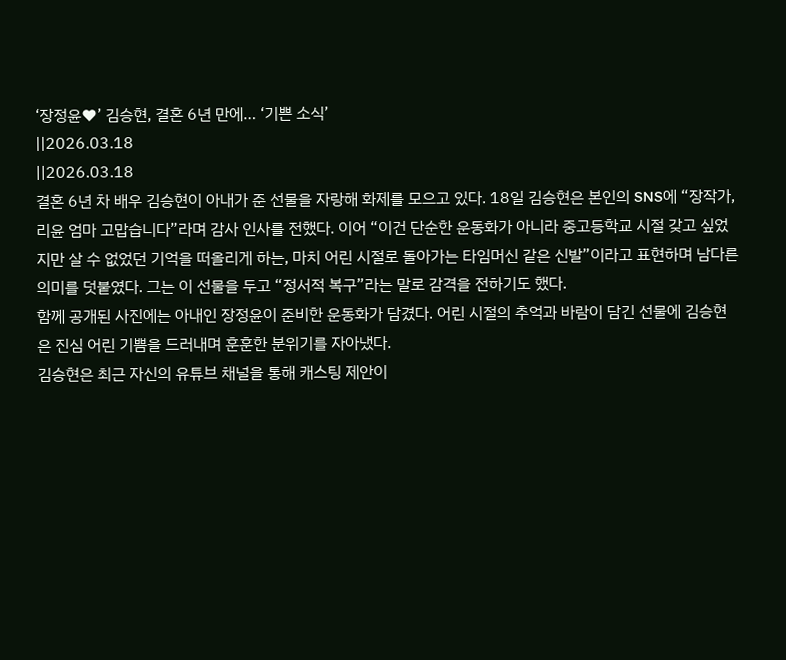‘장정윤♥’ 김승현, 결혼 6년 만에… ‘기쁜 소식’
||2026.03.18
||2026.03.18
결혼 6년 차 배우 김승현이 아내가 준 선물을 자랑해 화제를 모으고 있다. 18일 김승현은 본인의 SNS에 “장작가, 리윤 엄마 고맙습니다”라며 감사 인사를 전했다. 이어 “이건 단순한 운동화가 아니라 중고등학교 시절 갖고 싶었지만 살 수 없었던 기억을 떠올리게 하는, 마치 어린 시절로 돌아가는 타임머신 같은 신발”이라고 표현하며 남다른 의미를 덧붙였다. 그는 이 선물을 두고 “정서적 복구”라는 말로 감격을 전하기도 했다.
함께 공개된 사진에는 아내인 장정윤이 준비한 운동화가 담겼다. 어린 시절의 추억과 바람이 담긴 선물에 김승현은 진심 어린 기쁨을 드러내며 훈훈한 분위기를 자아냈다.
김승현은 최근 자신의 유튜브 채널을 통해 캐스팅 제안이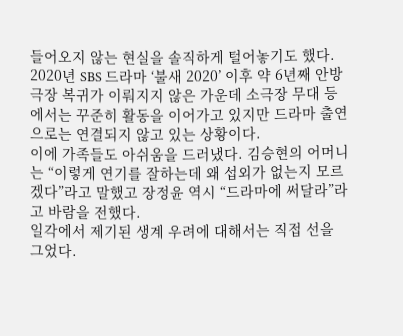들어오지 않는 현실을 솔직하게 털어놓기도 했다. 2020년 SBS 드라마 ‘불새 2020’ 이후 약 6년째 안방극장 복귀가 이뤄지지 않은 가운데 소극장 무대 등에서는 꾸준히 활동을 이어가고 있지만 드라마 출연으로는 연결되지 않고 있는 상황이다.
이에 가족들도 아쉬움을 드러냈다. 김승현의 어머니는 “이렇게 연기를 잘하는데 왜 섭외가 없는지 모르겠다”라고 말했고 장정윤 역시 “드라마에 써달라”라고 바람을 전했다.
일각에서 제기된 생계 우려에 대해서는 직접 선을 그었다.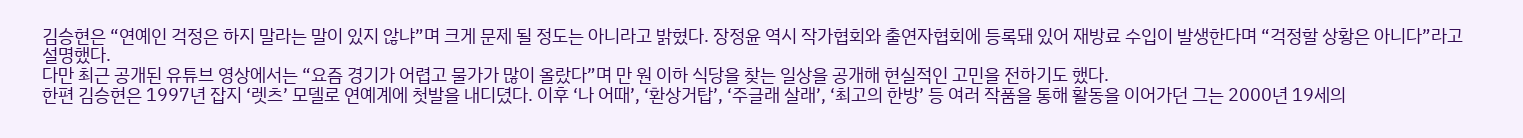김승현은 “연예인 걱정은 하지 말라는 말이 있지 않냐”며 크게 문제 될 정도는 아니라고 밝혔다. 장정윤 역시 작가협회와 출연자협회에 등록돼 있어 재방료 수입이 발생한다며 “걱정할 상황은 아니다”라고 설명했다.
다만 최근 공개된 유튜브 영상에서는 “요즘 경기가 어렵고 물가가 많이 올랐다”며 만 원 이하 식당을 찾는 일상을 공개해 현실적인 고민을 전하기도 했다.
한편 김승현은 1997년 잡지 ‘렛츠’ 모델로 연예계에 첫발을 내디뎠다. 이후 ‘나 어때’, ‘환상거탑’, ‘주글래 살래’, ‘최고의 한방’ 등 여러 작품을 통해 활동을 이어가던 그는 2000년 19세의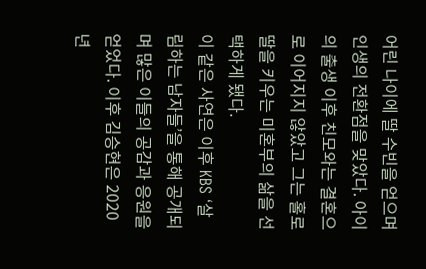어린 나이에 딸 수빈을 얻으며 인생의 전환점을 맞았다. 아이의 출생 이후 친모와는 결혼으로 이어지지 않았고 그는 홀로 딸을 키우는 미혼부의 삶을 선택하게 됐다.
이 같은 사연은 이후 KBS ‘살림하는 남자들’을 통해 공개되며 많은 이들의 공감과 응원을 얻었다. 이후 김승현은 2020년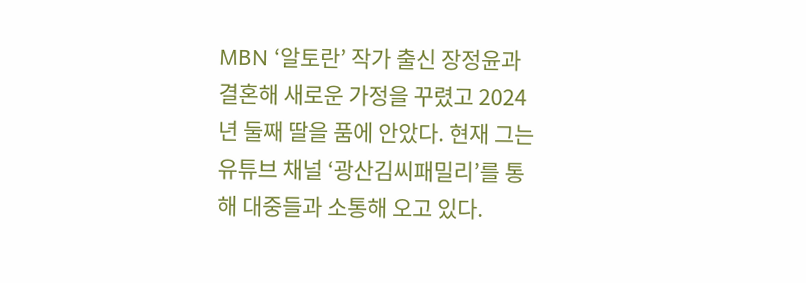MBN ‘알토란’ 작가 출신 장정윤과 결혼해 새로운 가정을 꾸렸고 2024년 둘째 딸을 품에 안았다. 현재 그는 유튜브 채널 ‘광산김씨패밀리’를 통해 대중들과 소통해 오고 있다.